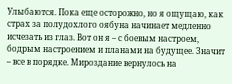Улыбаются. Пока еще осторожно, но я ощущаю, как страх за полудохлого оябуна начинает медленно исчезать из глаз. Вот он я – с боевым настроем, бодрым настроением и планами на будущее. Значит – все в порядке. Мироздание вернулось на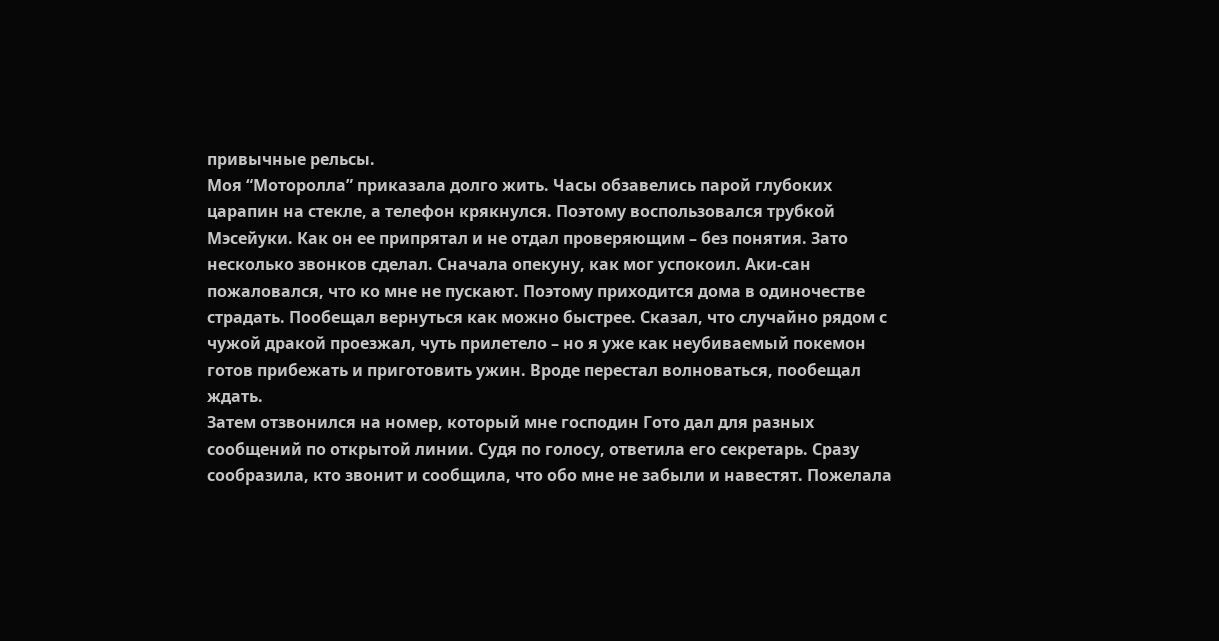привычные рельсы.
Моя “Моторолла” приказала долго жить. Часы обзавелись парой глубоких царапин на стекле, а телефон крякнулся. Поэтому воспользовался трубкой Мэсейуки. Как он ее припрятал и не отдал проверяющим – без понятия. Зато несколько звонков сделал. Сначала опекуну, как мог успокоил. Аки-сан пожаловался, что ко мне не пускают. Поэтому приходится дома в одиночестве страдать. Пообещал вернуться как можно быстрее. Сказал, что случайно рядом с чужой дракой проезжал, чуть прилетело – но я уже как неубиваемый покемон готов прибежать и приготовить ужин. Вроде перестал волноваться, пообещал ждать.
Затем отзвонился на номер, который мне господин Гото дал для разных сообщений по открытой линии. Судя по голосу, ответила его секретарь. Сразу сообразила, кто звонит и сообщила, что обо мне не забыли и навестят. Пожелала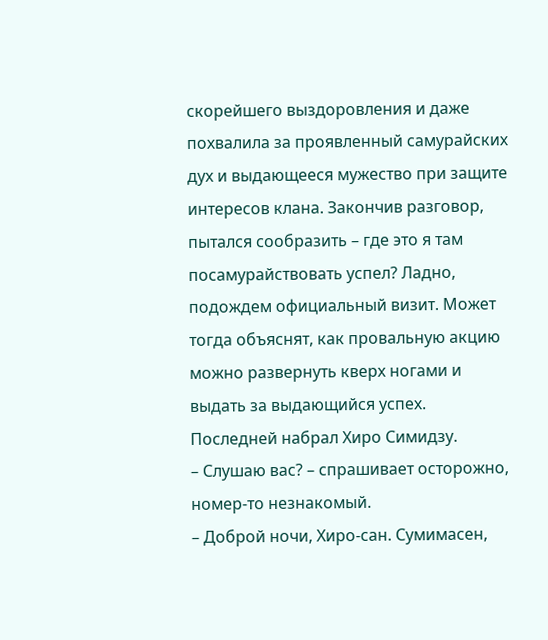скорейшего выздоровления и даже похвалила за проявленный самурайских дух и выдающееся мужество при защите интересов клана. Закончив разговор, пытался сообразить – где это я там посамурайствовать успел? Ладно, подождем официальный визит. Может тогда объяснят, как провальную акцию можно развернуть кверх ногами и выдать за выдающийся успех.
Последней набрал Хиро Симидзу.
– Слушаю вас? – спрашивает осторожно, номер-то незнакомый.
– Доброй ночи, Хиро-сан. Сумимасен,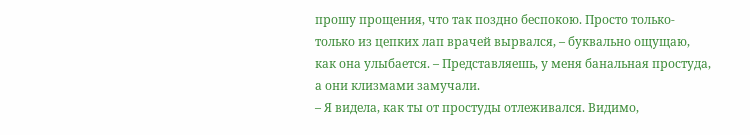прошу прощения, что так поздно беспокою. Просто только-только из цепких лап врачей вырвался, – буквально ощущаю, как она улыбается. – Представляешь, у меня банальная простуда, а они клизмами замучали.
– Я видела, как ты от простуды отлеживался. Видимо,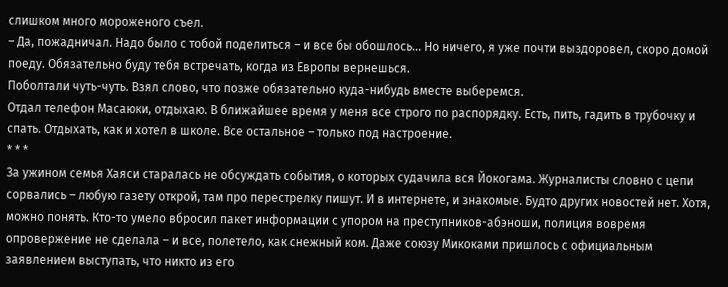слишком много мороженого съел.
– Да, пожадничал. Надо было с тобой поделиться – и все бы обошлось… Но ничего, я уже почти выздоровел, скоро домой поеду. Обязательно буду тебя встречать, когда из Европы вернешься.
Поболтали чуть-чуть. Взял слово, что позже обязательно куда-нибудь вместе выберемся.
Отдал телефон Масаюки, отдыхаю. В ближайшее время у меня все строго по распорядку. Есть, пить, гадить в трубочку и спать. Отдыхать, как и хотел в школе. Все остальное – только под настроение.
* * *
За ужином семья Хаяси старалась не обсуждать события, о которых судачила вся Йокогама. Журналисты словно с цепи сорвались – любую газету открой, там про перестрелку пишут. И в интернете, и знакомые. Будто других новостей нет. Хотя, можно понять. Кто-то умело вбросил пакет информации с упором на преступников-абэноши, полиция вовремя опровержение не сделала – и все, полетело, как снежный ком. Даже союзу Микоками пришлось с официальным заявлением выступать, что никто из его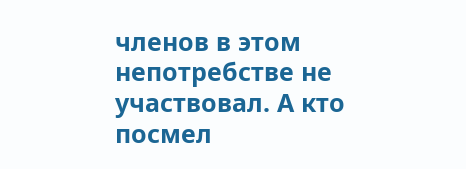членов в этом непотребстве не участвовал. А кто посмел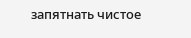запятнать чистое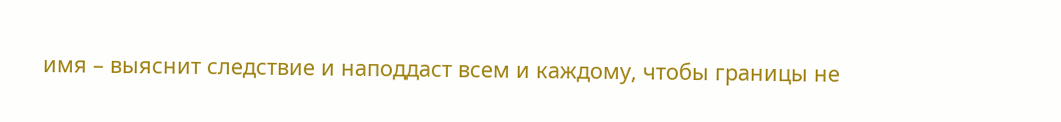имя – выяснит следствие и наподдаст всем и каждому, чтобы границы не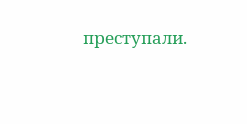преступали.